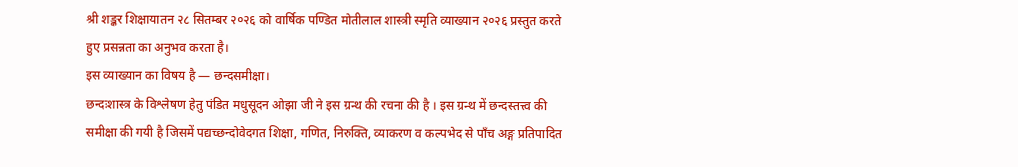श्री शङ्कर शिक्षायातन २८ सितम्बर २०२६ को वार्षिक पण्डित मोतीलाल शास्त्री स्मृति व्याख्यान २०२६ प्रस्तुत करते हुए प्रसन्नता का अनुभव करता है।
इस व्याख्यान का विषय है — छन्दसमीक्षा।
छन्दःशास्त्र के विश्लेषण हेतु पंडित मधुसूदन ओझा जी ने इस ग्रन्थ की रचना की है । इस ग्रन्थ में छन्दस्तत्त्व की समीक्षा की गयी है जिसमें पद्यच्छन्दोवेदगत शिक्षा, गणित, निरुक्ति, व्याकरण व कल्पभेद से पाँच अङ्ग प्रतिपादित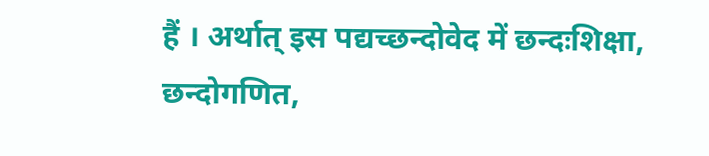हैं । अर्थात् इस पद्यच्छन्दोवेद में छन्दःशिक्षा, छन्दोगणित,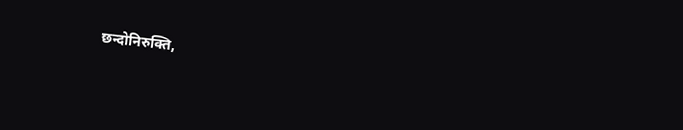छन्दोनिरुक्ति,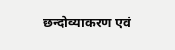छन्दोव्याकरण एवं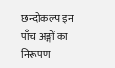छन्दोकल्प इन पाँच अङ्गों का निरूपण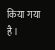किया गया है ।